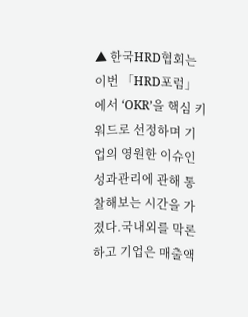▲ 한국HRD협회는 이번 「HRD포럼」에서 ‘OKR’을 핵심 키워드로 선정하며 기업의 영원한 이슈인 성과관리에 관해 통찰해보는 시간을 가졌다.국내외를 막론하고 기업은 매출액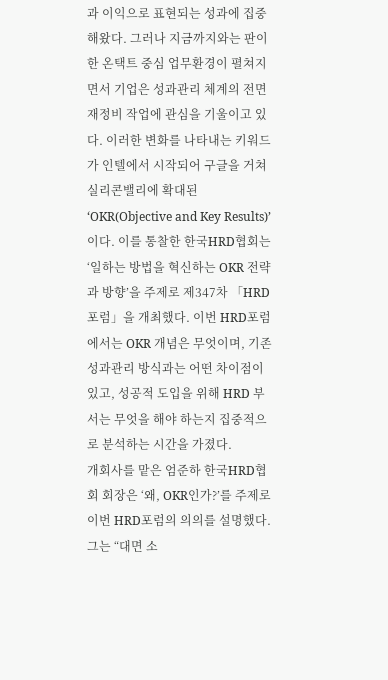과 이익으로 표현되는 성과에 집중해왔다. 그러나 지금까지와는 판이한 온택트 중심 업무환경이 펼쳐지면서 기업은 성과관리 체계의 전면 재정비 작업에 관심을 기울이고 있다. 이러한 변화를 나타내는 키워드가 인텔에서 시작되어 구글을 거쳐 실리콘밸리에 확대된 ‘OKR(Objective and Key Results)’이다. 이를 통찰한 한국HRD협회는 ‘일하는 방법을 혁신하는 OKR 전략과 방향’을 주제로 제347차 「HRD포럼」을 개최했다. 이번 HRD포럼에서는 OKR 개념은 무엇이며, 기존 성과관리 방식과는 어떤 차이점이 있고, 성공적 도입을 위해 HRD 부서는 무엇을 해야 하는지 집중적으로 분석하는 시간을 가졌다.
개회사를 맡은 엄준하 한국HRD협회 회장은 ‘왜, OKR인가?’를 주제로 이번 HRD포럼의 의의를 설명했다. 그는 “대면 소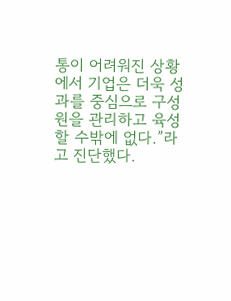통이 어려워진 상황에서 기업은 더욱 성과를 중심으로 구성원을 관리하고 육성할 수밖에 없다.”라고 진단했다.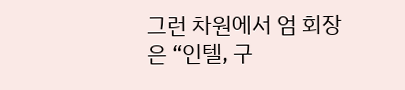그런 차원에서 엄 회장은 “인텔, 구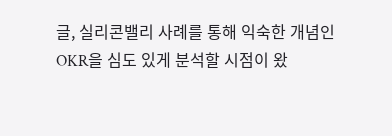글, 실리콘밸리 사례를 통해 익숙한 개념인 OKR을 심도 있게 분석할 시점이 왔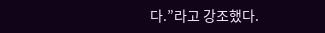다.”라고 강조했다.